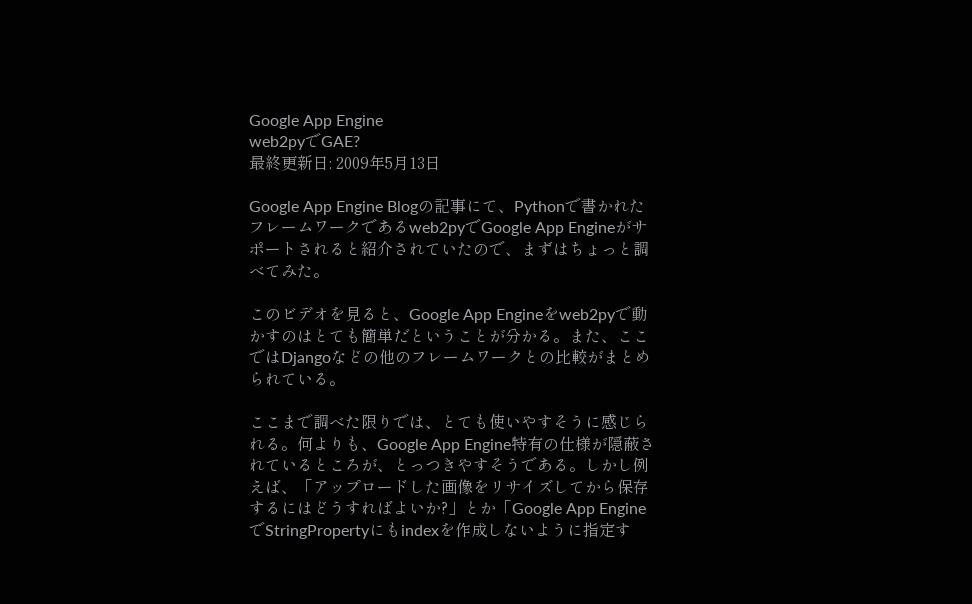Google App Engine
web2pyでGAE?
最終更新日: 2009年5月13日

Google App Engine Blogの記事にて、Pythonで書かれたフレームワークであるweb2pyでGoogle App Engineがサポートされると紹介されていたので、まずはちょっと調べてみた。

このビデオを見ると、Google App Engineをweb2pyで動かすのはとても簡単だということが分かる。また、ここではDjangoなどの他のフレームワークとの比較がまとめられている。

ここまで調べた限りでは、とても使いやすそうに感じられる。何よりも、Google App Engine特有の仕様が隠蔽されているところが、とっつきやすそうである。しかし例えば、「アップロードした画像をリサイズしてから保存するにはどうすればよいか?」とか「Google App EngineでStringPropertyにもindexを作成しないように指定す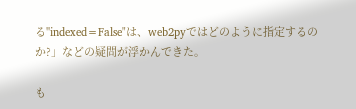る"indexed=False"は、web2pyではどのように指定するのか?」などの疑問が浮かんできた。

も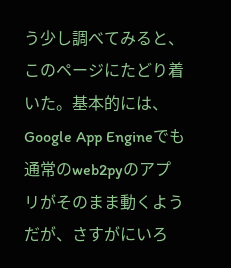う少し調べてみると、このページにたどり着いた。基本的には、Google App Engineでも通常のweb2pyのアプリがそのまま動くようだが、さすがにいろ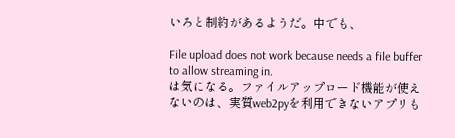いろと制約があるようだ。中でも、

File upload does not work because needs a file buffer to allow streaming in.
は気になる。ファイルアップロード機能が使えないのは、実質web2pyを利用できないアプリも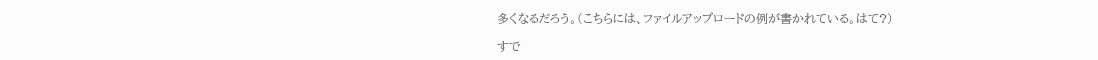多くなるだろう。(こちらには、ファイルアップロードの例が書かれている。はて?)

すで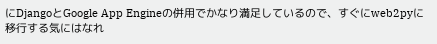にDjangoとGoogle App Engineの併用でかなり満足しているので、すぐにweb2pyに移行する気にはなれ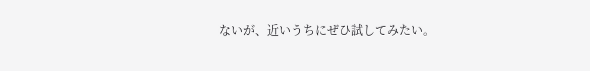ないが、近いうちにぜひ試してみたい。